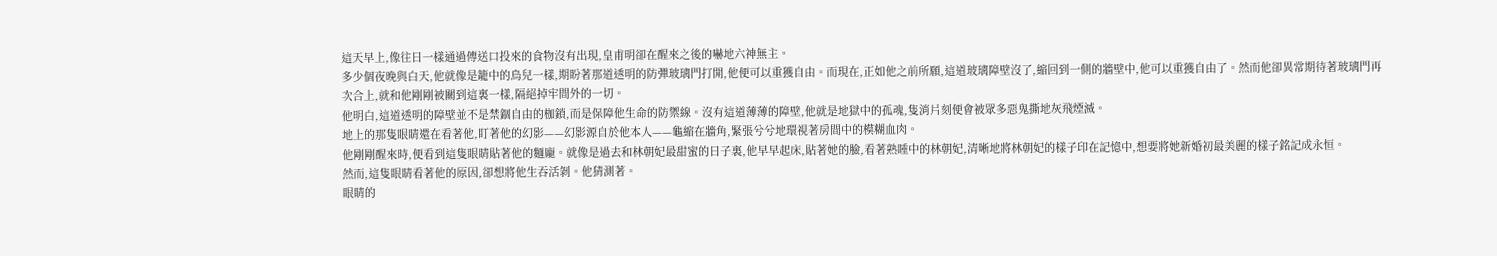這天早上,像往日一樣通過傳送口投來的食物沒有出現,皇甫明卻在醒來之後的嚇地六神無主。
多少個夜晚與白天,他就像是籠中的鳥兒一樣,期盼著那道透明的防彈玻璃門打開,他便可以重獲自由。而現在,正如他之前所願,這道玻璃障壁沒了,縮回到一側的牆壁中,他可以重獲自由了。然而他卻異常期待著玻璃門再次合上,就和他剛剛被關到這裏一樣,隔絕掉牢間外的一切。
他明白,這道透明的障壁並不是禁錮自由的枷鎖,而是保障他生命的防禦線。沒有這道薄薄的障壁,他就是地獄中的孤魂,隻消片刻便會被眾多惡鬼撕地灰飛煙滅。
地上的那隻眼睛還在看著他,盯著他的幻影——幻影源自於他本人——龜縮在牆角,緊張兮兮地環視著房間中的模糊血肉。
他剛剛醒來時,便看到這隻眼睛貼著他的麵龐。就像是過去和林朝妃最甜蜜的日子裏,他早早起床,貼著她的臉,看著熟睡中的林朝妃,清晰地將林朝妃的樣子印在記憶中,想要將她新婚初最美麗的樣子銘記成永恒。
然而,這隻眼睛看著他的原因,卻想將他生吞活剝。他猜測著。
眼睛的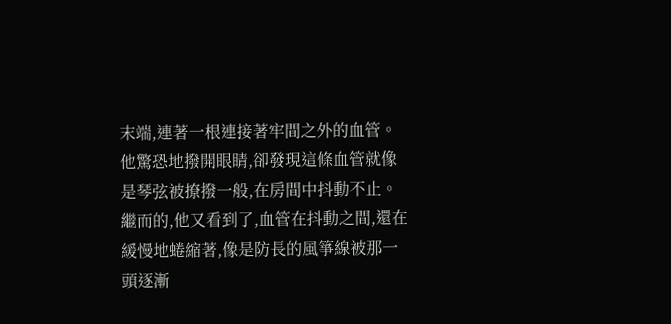末端,連著一根連接著牢間之外的血管。他驚恐地撥開眼睛,卻發現這條血管就像是琴弦被撩撥一般,在房間中抖動不止。繼而的,他又看到了,血管在抖動之間,還在緩慢地蜷縮著,像是防長的風箏線被那一頭逐漸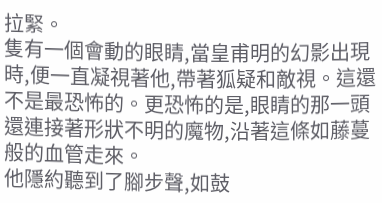拉緊。
隻有一個會動的眼睛,當皇甫明的幻影出現時,便一直凝視著他,帶著狐疑和敵視。這還不是最恐怖的。更恐怖的是,眼睛的那一頭還連接著形狀不明的魔物,沿著這條如藤蔓般的血管走來。
他隱約聽到了腳步聲,如鼓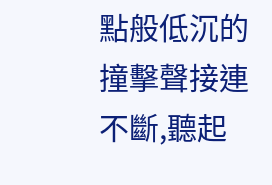點般低沉的撞擊聲接連不斷,聽起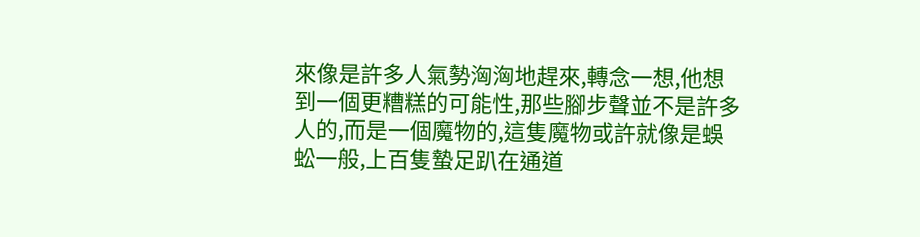來像是許多人氣勢洶洶地趕來,轉念一想,他想到一個更糟糕的可能性,那些腳步聲並不是許多人的,而是一個魔物的,這隻魔物或許就像是蜈蚣一般,上百隻蟄足趴在通道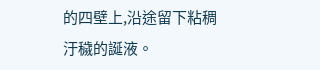的四壁上,沿途留下粘稠汙穢的誕液。